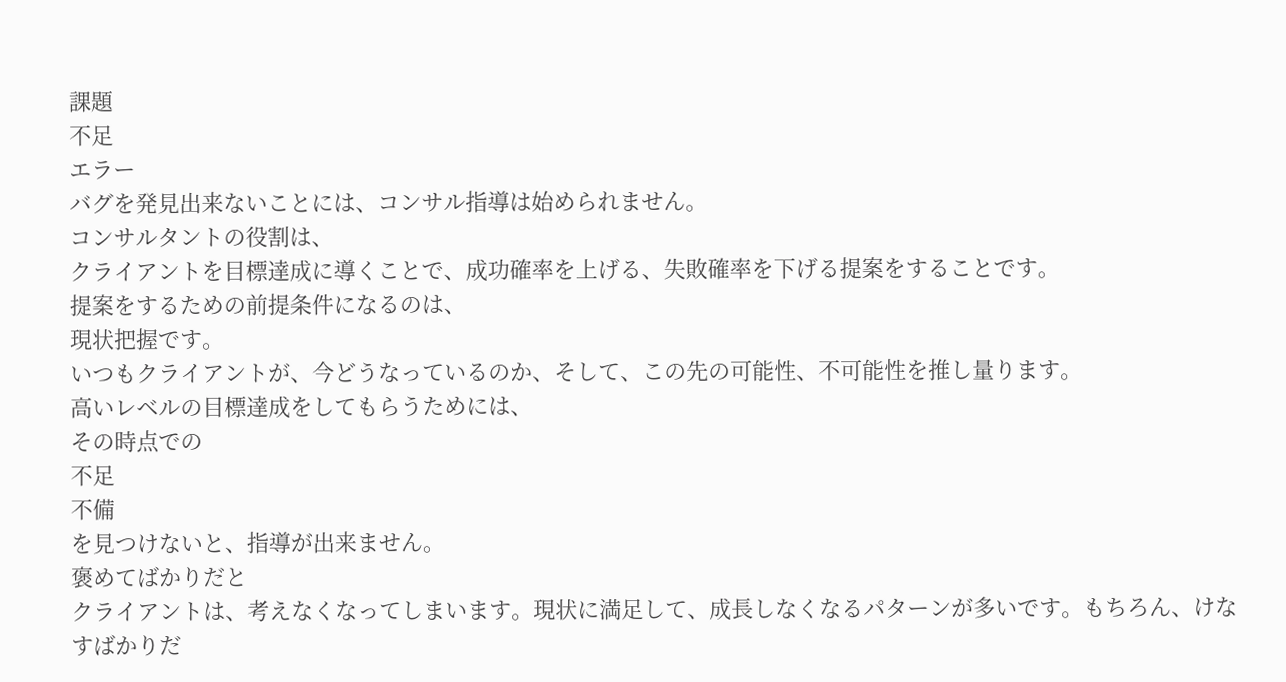課題
不足
エラー
バグを発見出来ないことには、コンサル指導は始められません。
コンサルタントの役割は、
クライアントを目標達成に導くことで、成功確率を上げる、失敗確率を下げる提案をすることです。
提案をするための前提条件になるのは、
現状把握です。
いつもクライアントが、今どうなっているのか、そして、この先の可能性、不可能性を推し量ります。
高いレベルの目標達成をしてもらうためには、
その時点での
不足
不備
を見つけないと、指導が出来ません。
褒めてばかりだと
クライアントは、考えなくなってしまいます。現状に満足して、成長しなくなるパターンが多いです。もちろん、けなすばかりだ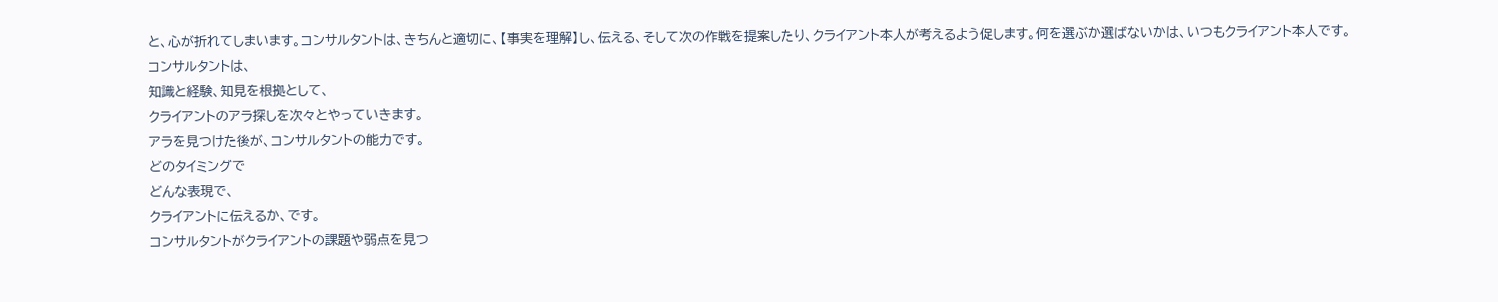と、心が折れてしまいます。コンサルタントは、きちんと適切に、【事実を理解】し、伝える、そして次の作戦を提案したり、クライアント本人が考えるよう促します。何を選ぶか選ばないかは、いつもクライアント本人です。
コンサルタントは、
知識と経験、知見を根拠として、
クライアントのアラ探しを次々とやっていきます。
アラを見つけた後が、コンサルタントの能力です。
どのタイミングで
どんな表現で、
クライアントに伝えるか、です。
コンサルタントがクライアントの課題や弱点を見つ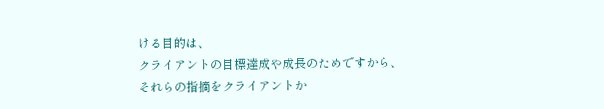ける目的は、
クライアントの目標達成や成長のためですから、
それらの指摘をクライアントか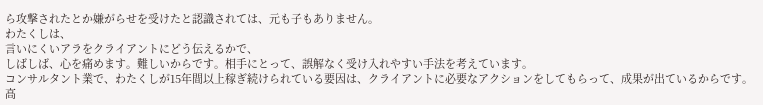ら攻撃されたとか嫌がらせを受けたと認識されては、元も子もありません。
わたくしは、
言いにくいアラをクライアントにどう伝えるかで、
しばしば、心を痛めます。難しいからです。相手にとって、誤解なく受け入れやすい手法を考えています。
コンサルタント業で、わたくしが15年間以上稼ぎ続けられている要因は、クライアントに必要なアクションをしてもらって、成果が出ているからです。高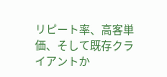リピート率、高客単価、そして既存クライアントか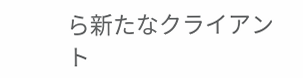ら新たなクライアント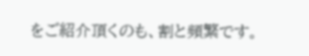をご紹介頂くのも、割と頻繁です。